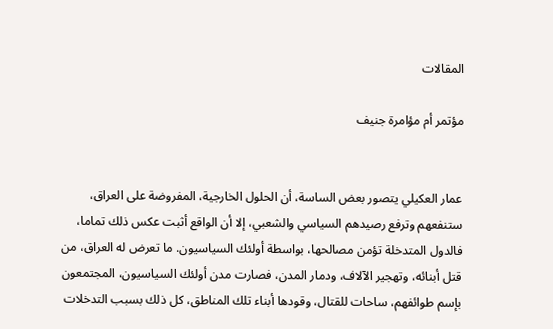المقالات

مؤتمر أم مؤامرة جنيف


عمار العكيلي يتصور بعض الساسة، أن الحلول الخارجية، المفروضة على العراق، ستنفعهم وترفع رصيدهم السياسي والشعبي، إلا أن الواقع أثبت عكس ذلك تماما، فالدول المتدخلة تؤمن مصالحها، بواسطة أولئك السياسيون. ما تعرض له العراق، من قتل أبنائه، وتهجير الآلاف، ودمار المدن، فصارت مدن أولئك السياسيون، المجتمعون بإسم طوائفهم، ساحات للقتال، وقودها أبناء تلك المناطق، كل ذلك بسبب التدخلات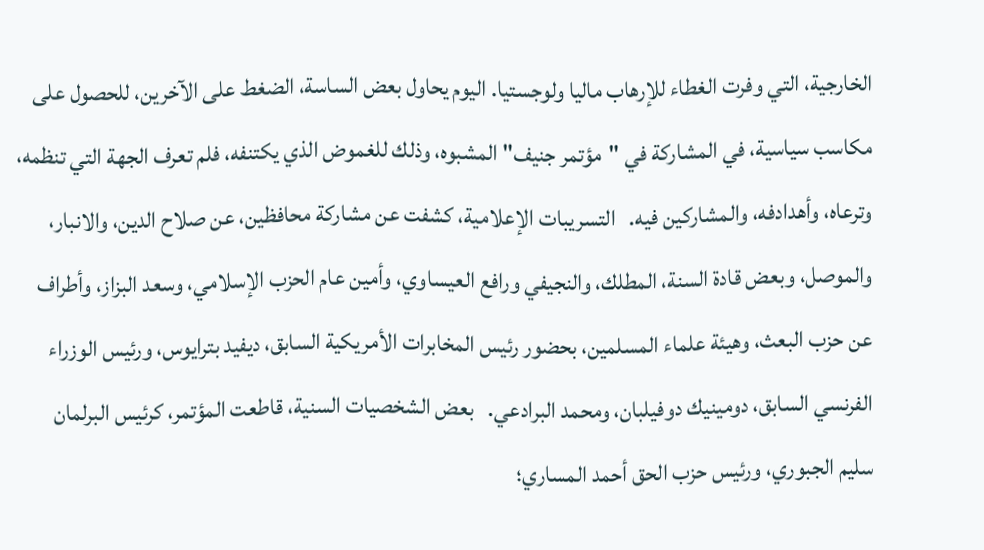الخارجية، التي وفرت الغطاء للإرهاب ماليا ولوجستيا. اليوم يحاول بعض الساسة، الضغط على الآخرين، للحصول على مكاسب سياسية، في المشاركة في "مؤتمر جنيف" المشبوه، وذلك للغموض الذي يكتنفه، فلم تعرف الجهة التي تنظمه، وترعاه، وأهدادفه، والمشاركين فيه.   التسريبات الإعلامية، كشفت عن مشاركة محافظين، عن صلاح الدين، والانبار، والموصل، وبعض قادة السنة، المطلك، والنجيفي ورافع العيساوي، وأمين عام الحزب الإسلامي، وسعد البزاز، وأطراف عن حزب البعث، وهيئة علماء المسلمين، بحضور رئيس المخابرات الأمريكية السابق، ديفيد بترايوس، ورئيس الوزراء الفرنسي السابق، دومينيك دوفيلبان، ومحمد البرادعي.   بعض الشخصيات السنية، قاطعت المؤتمر، كرئيس البرلمان سليم الجبوري، ورئيس حزب الحق أحمد المساري؛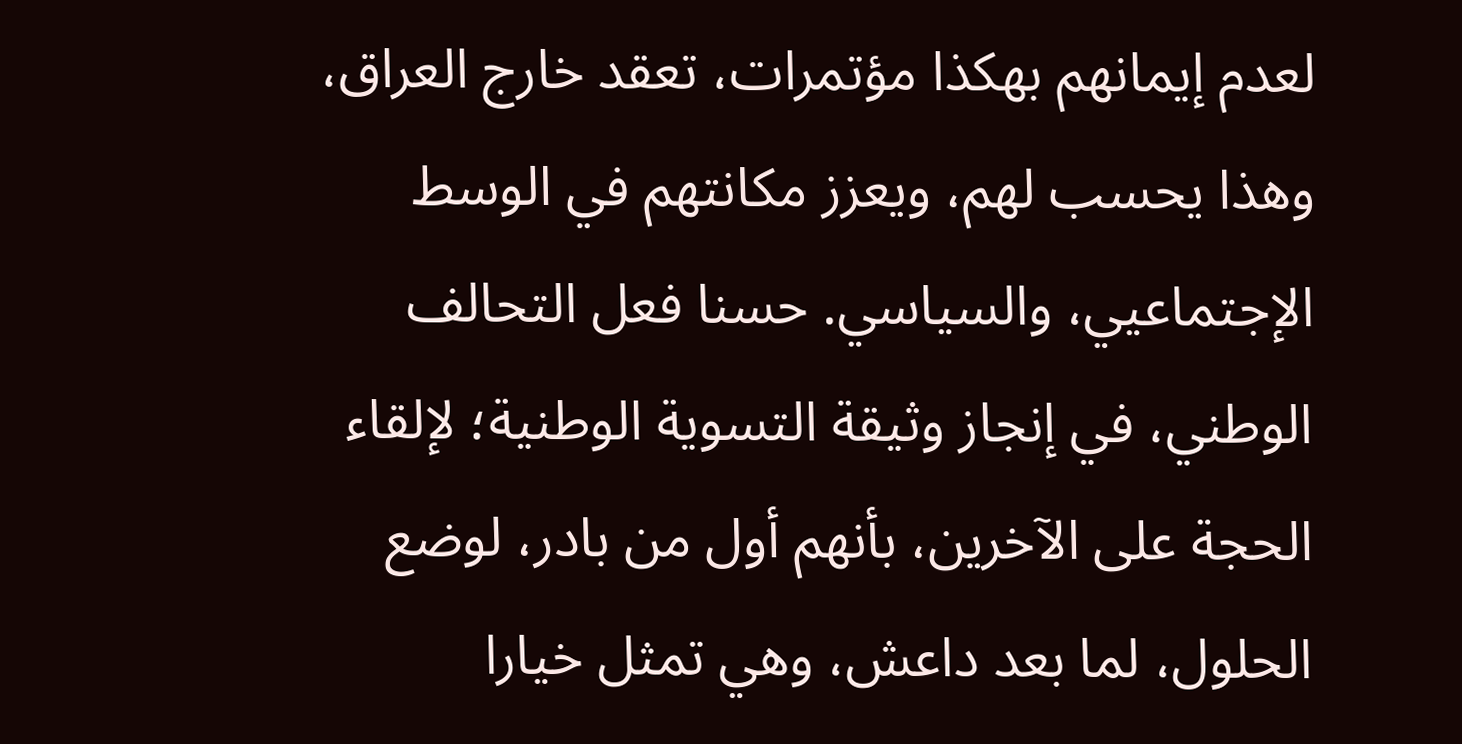لعدم إيمانهم بهكذا مؤتمرات، تعقد خارج العراق، وهذا يحسب لهم، ويعزز مكانتهم في الوسط الإجتماعيي، والسياسي. حسنا فعل التحالف الوطني، في إنجاز وثيقة التسوية الوطنية؛ لإلقاء الحجة على الآخرين، بأنهم أول من بادر، لوضع الحلول، لما بعد داعش، وهي تمثل خيارا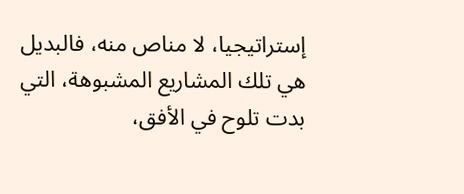إستراتيجيا، لا مناص منه، فالبديل هي تلك المشاريع المشبوهة، التي بدت تلوح في الأفق،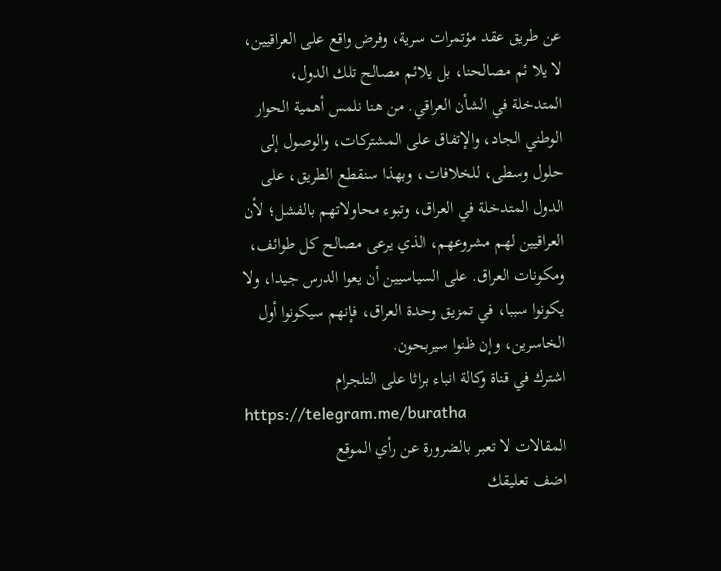عن طريق عقد مؤتمرات سرية، وفرض واقع على العراقيين، لا يلا ئم مصالحنا، بل يلائم مصالح تلك الدول، المتدخلة في الشأن العراقي. من هنا نلمس أهمية الحوار الوطني الجاد، والإتفاق على المشتركات، والوصول إلى حلول وسطى، للخلافات، وبهذا سنقطع الطريق، على الدول المتدخلة في العراق، وتبوء محاولاتهم بالفشل؛ لأن العراقيين لهم مشروعهم، الذي يرعى مصالح كل طوائف، ومكونات العراق. على السياسيين أن يعوا الدرس جيدا، ولا يكونوا سببا، في تمزيق وحدة العراق، فإنهم سيكونوا أول الخاسرين، وإن ظنوا سيربحون.
اشترك في قناة وكالة انباء براثا على التلجرام
https://telegram.me/buratha
المقالات لا تعبر بالضرورة عن رأي الموقع
اضف تعليقك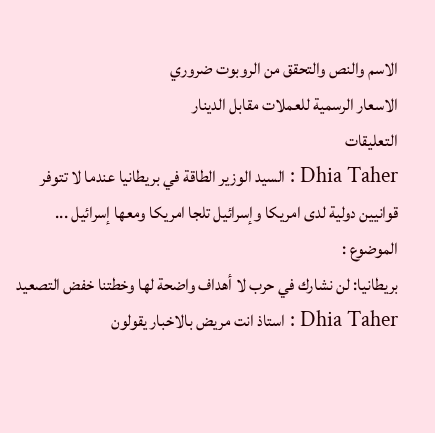الاسم والنص والتحقق من الروبوت ضروري
الاسعار الرسمية للعملات مقابل الدينار
التعليقات
Dhia Taher : السيد الوزير الطاقة في بريطانيا عندما لا تتوفر قوانيين دولية لدى امريكا وإسرائيل تلجا امريكا ومعھا إسرائيل ...
الموضوع :
بريطانيا: لن نشارك في حرب لا أهداف واضحة لها وخطتنا خفض التصعيد
Dhia Taher : استاذ انت مريض بالاخبار يقولون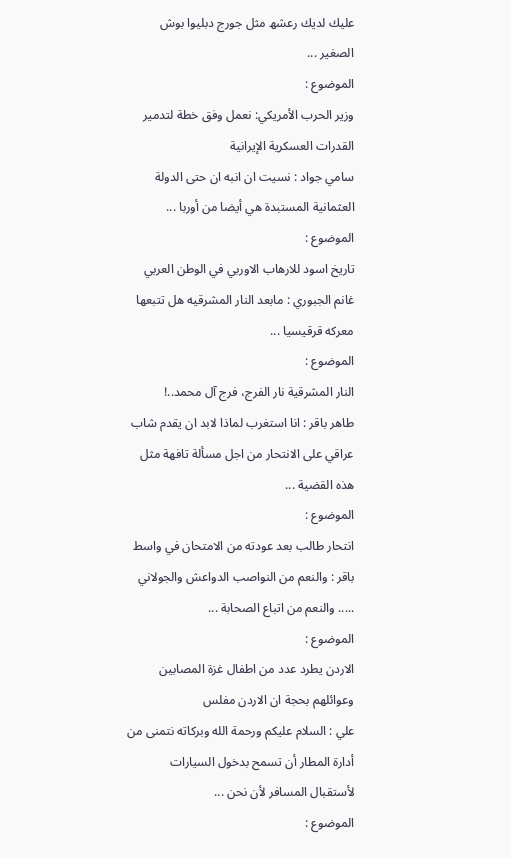عليك لديك رعشھ مثل جورج دبليوا بوش الصغير ...
الموضوع :
وزير الحرب الأمريكي: نعمل وفق خطة لتدمير القدرات العسكرية الإيرانية
سامي جواد : نسيت ان انبه ان حتى الدولة العثمانية المستبدة هي أيضا من أوربا ...
الموضوع :
تاريخ اسود للارهاب الاوربي في الوطن العربي
غانم الجبوري : مابعد النار المشرقيه هل تتبعها معركه قرقيسيا ...
الموضوع :
النار المشرقية نار الفرج، فرج آل محمد..!
طاهر باقر : انا استغرب لماذا لابد ان يقدم شاب عراقي على الانتحار من اجل مسألة تافهة مثل هذه القضية ...
الموضوع :
انتحار طالب بعد عودته من الامتحان في واسط
باقر : والنعم من النواصب الدواعش والجولاني ..... والنعم من اتباع الصحابة ...
الموضوع :
الاردن يطرد عدد من اطفال غزة المصابين وعوائلهم بحجة ان الاردن مفلس
علي : السلام عليكم ورحمة الله وبركاته نتمنى من أدارة المطار أن تسمح بدخول السيارات لأستقبال المسافر لأن نحن ...
الموضوع :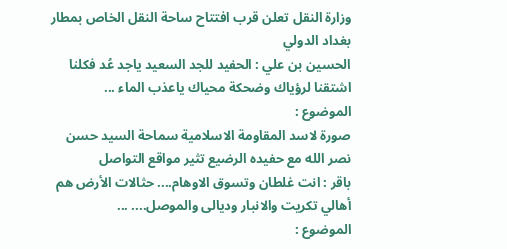وزارة النقل تعلن قرب افتتاح ساحة النقل الخاص بمطار بغداد الدولي
الحسين بن علي : الحفيد للجد السعيد ياجد عُد فكلنا اشتقنا لرؤياك وضحكة محياك ياعذب الماء ...
الموضوع :
صورة لاسد المقاومة الاسلامية سماحة السيد حسن نصر الله مع حفيده الرضيع تثير مواقع التواصل
باقر : انت غلطان وتسوق الاوهام.... حثالات الأرض هم أهالي تكريت والانبار وديالى والموصل.... ...
الموضوع :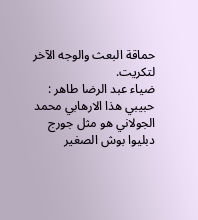حماقة البعث والوجه الآخر لتكريت.
ضياء عبد الرضا طاهر : حبيبي ھذا الارھابي محمد الجولاني ھو مثل جورج دبليوا بوش الصغير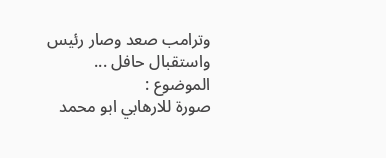وترامب صعد وصار رئيس واستقبال حافل ...
الموضوع :
صورة للارهابي ابو محمد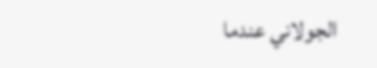الجولاني عندما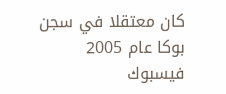كان معتقلا في سجن بوكا عام 2005
فيسبوك